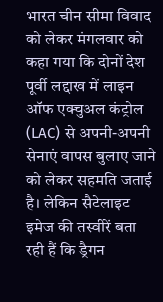भारत चीन सीमा विवाद को लेकर मंगलवार को कहा गया कि दोनों देश पूर्वी लद्दाख में लाइन ऑफ एक्चुअल कंट्रोल (LAC) से अपनी-अपनी सेनाएं वापस बुलाए जाने को लेकर सहमति जताई है। लेकिन सैटेलाइट इमेज की तस्वीरें बता रही हैं कि ड्रैगन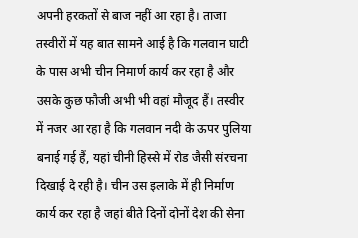अपनी हरकतों से बाज नहीं आ रहा है। ताजा तस्वीरों में यह बात सामने आई है कि गलवान घाटी के पास अभी चीन निमार्ण कार्य कर रहा है और उसके कुछ फौजी अभी भी वहां मौजूद हैं। तस्वीर में नजर आ रहा है कि गलवान नदी के ऊपर पुलिया बनाई गई हैं, यहां चीनी हिस्से में रोड जैसी संरचना दिखाई दे रही है। चीन उस इलाके में ही निर्माण कार्य कर रहा है जहां बीते दिनों दोनों देश की सेना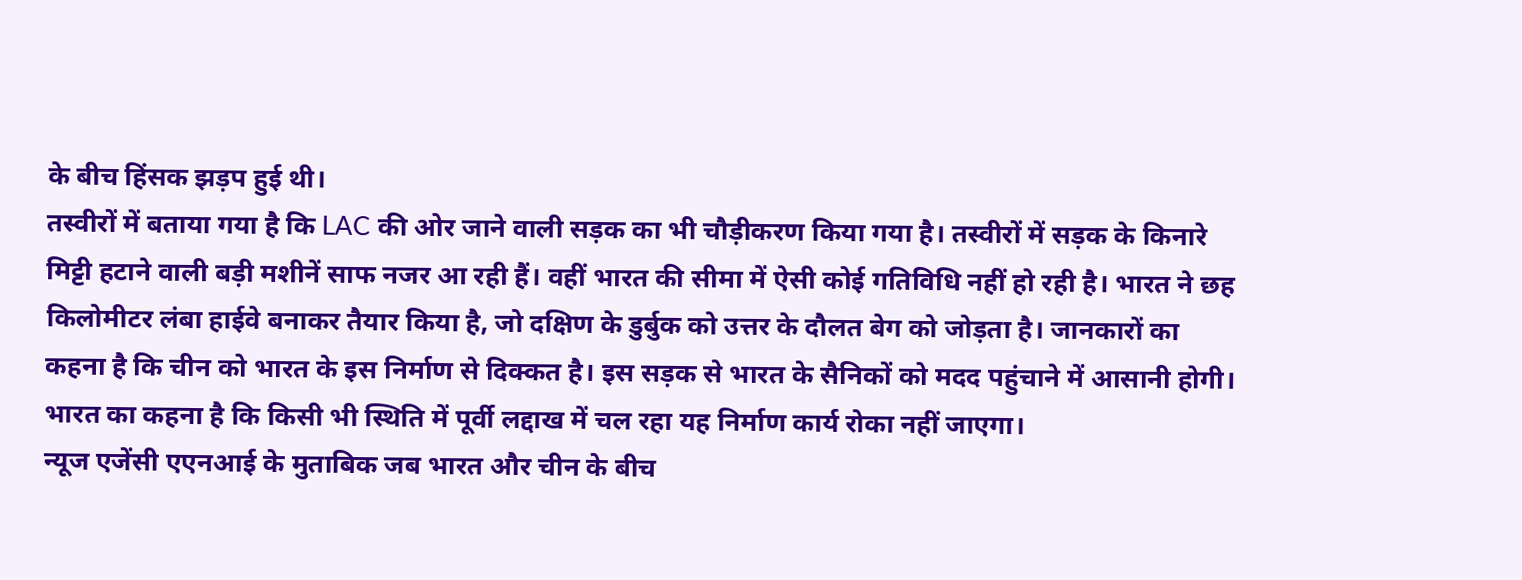के बीच हिंसक झड़प हुई थी।
तस्वीरों में बताया गया है कि LAC की ओर जाने वाली सड़क का भी चौड़ीकरण किया गया है। तस्वीरों में सड़क के किनारे मिट्टी हटाने वाली बड़ी मशीनें साफ नजर आ रही हैं। वहीं भारत की सीमा में ऐसी कोई गतिविधि नहीं हो रही है। भारत ने छह किलोमीटर लंबा हाईवे बनाकर तैयार किया है, जो दक्षिण के डुर्बुक को उत्तर के दौलत बेग को जोड़ता है। जानकारों का कहना है कि चीन को भारत के इस निर्माण से दिक्कत है। इस सड़क से भारत के सैनिकों को मदद पहुंचाने में आसानी होगी। भारत का कहना है कि किसी भी स्थिति में पूर्वी लद्दाख में चल रहा यह निर्माण कार्य रोका नहीं जाएगा।
न्यूज एजेंसी एएनआई के मुताबिक जब भारत और चीन के बीच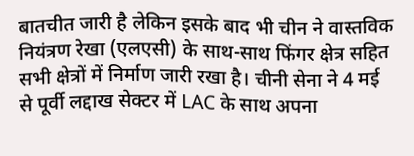बातचीत जारी है लेकिन इसके बाद भी चीन ने वास्तविक नियंत्रण रेखा (एलएसी) के साथ-साथ फिंगर क्षेत्र सहित सभी क्षेत्रों में निर्माण जारी रखा है। चीनी सेना ने 4 मई से पूर्वी लद्दाख सेक्टर में LAC के साथ अपना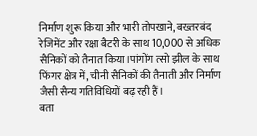निर्माण शुरू किया और भारी तोपखाने, बख्तरबंद रेजिमेंट और रक्षा बैटरी के साथ 10,000 से अधिक सैनिकों को तैनात किया।पांगोंग त्सो झील के साथ फिंगर क्षेत्र में, चीनी सैनिकों की तैनाती और निर्माण जैसी सैन्य गतिविधियों बढ़ रही हैं।
बता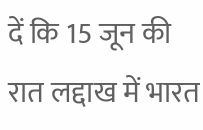दें कि 15 जून की रात लद्दाख में भारत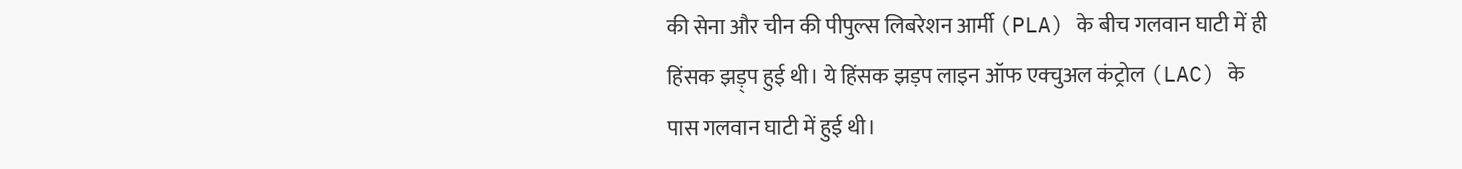की सेना और चीन की पीपुल्स लिबरेशन आर्मी (PLA) के बीच गलवान घाटी में ही हिंसक झड़्प हुई थी। ये हिंसक झड़प लाइन ऑफ एक्चुअल कंट्रोल (LAC) के पास गलवान घाटी में हुई थी।